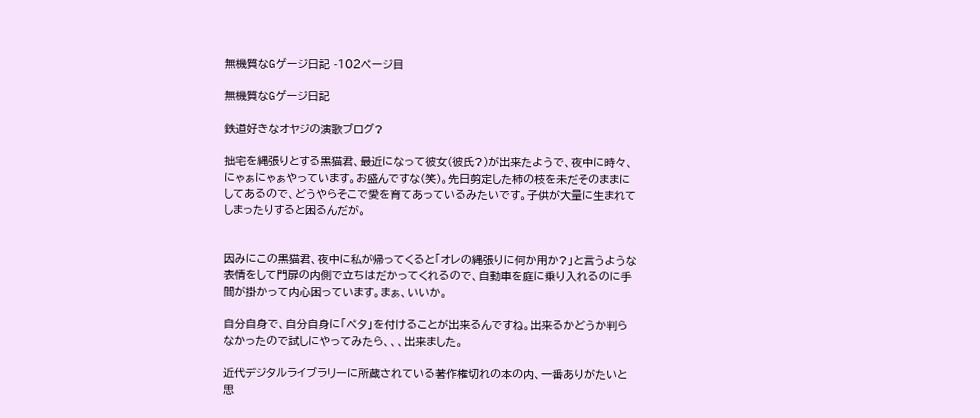無機質なGゲージ日記 -102ページ目

無機質なGゲージ日記

鉄道好きなオヤジの演歌ブログ?

拙宅を縄張りとする黒猫君、最近になって彼女(彼氏?)が出来たようで、夜中に時々、にゃぁにゃぁやっています。お盛んですな(笑)。先日剪定した柿の枝を未だそのままにしてあるので、どうやらそこで愛を育てあっているみたいです。子供が大量に生まれてしまったりすると困るんだが。


因みにこの黒猫君、夜中に私が帰ってくると「オレの縄張りに何か用か?」と言うような表情をして門扉の内側で立ちはだかってくれるので、自動車を庭に乗り入れるのに手間が掛かって内心困っています。まぁ、いいか。

自分自身で、自分自身に「ペタ」を付けることが出来るんですね。出来るかどうか判らなかったので試しにやってみたら、、、出来ました。

近代デジタルライブラリーに所蔵されている著作権切れの本の内、一番ありがたいと思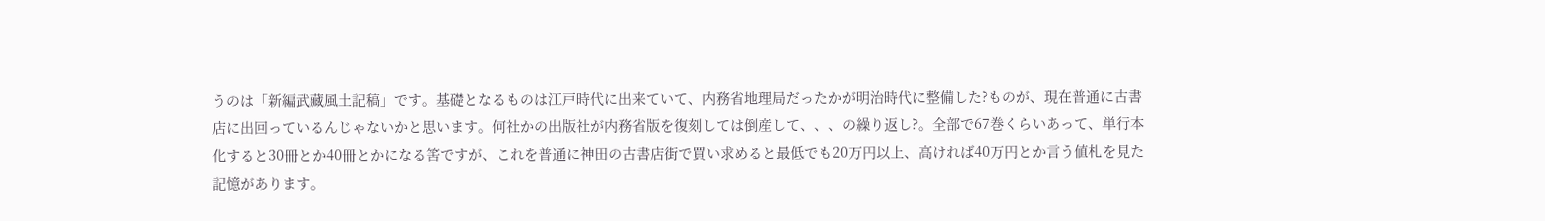うのは「新編武藏風土記稿」です。基礎となるものは江戸時代に出来ていて、内務省地理局だったかが明治時代に整備した?ものが、現在普通に古書店に出回っているんじゃないかと思います。何社かの出版社が内務省版を復刻しては倒産して、、、の繰り返し?。全部で67巻くらいあって、単行本化すると30冊とか40冊とかになる筈ですが、これを普通に神田の古書店街で買い求めると最低でも20万円以上、高ければ40万円とか言う値札を見た記憶があります。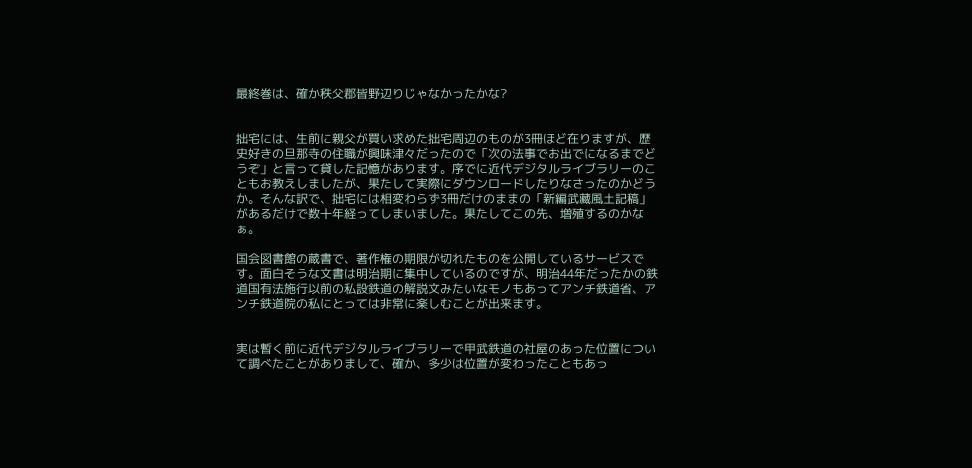最終巻は、確か秩父郡皆野辺りじゃなかったかな?


拙宅には、生前に親父が買い求めた拙宅周辺のものが3冊ほど在りますが、歴史好きの旦那寺の住職が興味津々だったので「次の法事でお出でになるまでどうぞ」と言って貸した記憶があります。序でに近代デジタルライブラリーのこともお教えしましたが、果たして実際にダウンロードしたりなさったのかどうか。そんな訳で、拙宅には相変わらず3冊だけのままの「新編武藏風土記稿」があるだけで数十年経ってしまいました。果たしてこの先、増殖するのかなぁ。

国会図書館の蔵書で、著作権の期限が切れたものを公開しているサービスです。面白そうな文書は明治期に集中しているのですが、明治44年だったかの鉄道国有法施行以前の私設鉄道の解説文みたいなモノもあってアンチ鉄道省、アンチ鉄道院の私にとっては非常に楽しむことが出来ます。


実は暫く前に近代デジタルライブラリーで甲武鉄道の社屋のあった位置について調べたことがありまして、確か、多少は位置が変わったこともあっ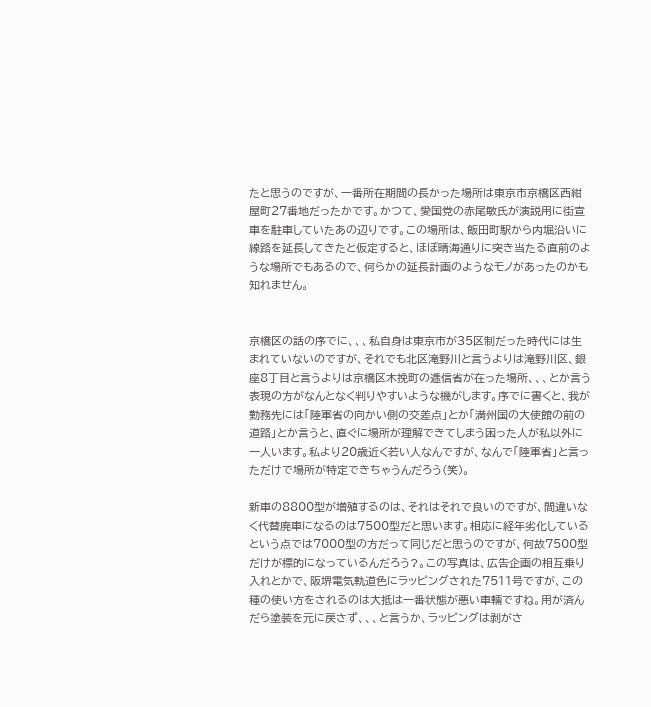たと思うのですが、一番所在期間の長かった場所は東京市京橋区西紺屋町27番地だったかです。かつて、愛国党の赤尾敏氏が演説用に街宣車を駐車していたあの辺りです。この場所は、飯田町駅から内堀沿いに線路を延長してきたと仮定すると、ほぼ晴海通りに突き当たる直前のような場所でもあるので、何らかの延長計画のようなモノがあったのかも知れません。


京橋区の話の序でに、、、私自身は東京市が35区制だった時代には生まれていないのですが、それでも北区滝野川と言うよりは滝野川区、銀座8丁目と言うよりは京橋区木挽町の逓信省が在った場所、、、とか言う表現の方がなんとなく判りやすいような機がします。序でに書くと、我が勤務先には「陸軍省の向かい側の交差点」とか「満州国の大使館の前の道路」とか言うと、直ぐに場所が理解できてしまう困った人が私以外に一人います。私より20歳近く若い人なんですが、なんで「陸軍省」と言っただけで場所が特定できちゃうんだろう(笑)。

新車の8800型が増殖するのは、それはそれで良いのですが、間違いなく代替廃車になるのは7500型だと思います。相応に経年劣化しているという点では7000型の方だって同じだと思うのですが、何故7500型だけが標的になっているんだろう?。この写真は、広告企画の相互乗り入れとかで、阪堺電気軌道色にラッピングされた7511号ですが、この種の使い方をされるのは大抵は一番状態が悪い車輛ですね。用が済んだら塗装を元に戻さず、、、と言うか、ラッピングは剥がさ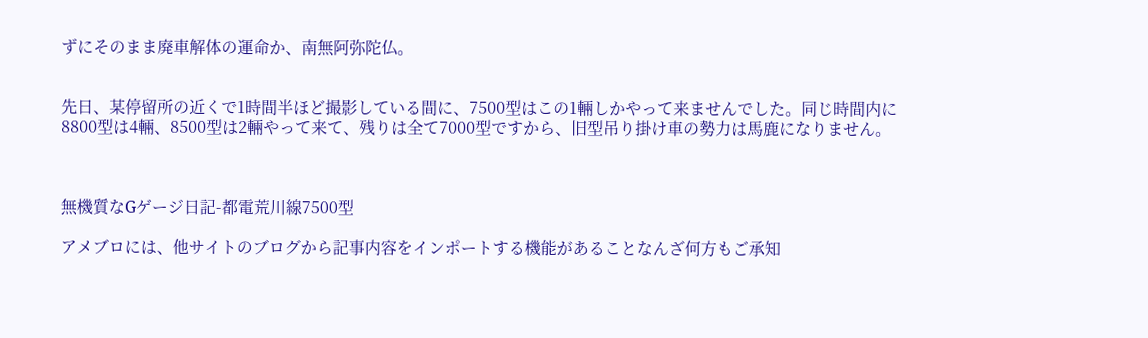ずにそのまま廃車解体の運命か、南無阿弥陀仏。


先日、某停留所の近くで1時間半ほど撮影している間に、7500型はこの1輛しかやって来ませんでした。同じ時間内に8800型は4輛、8500型は2輛やって来て、残りは全て7000型ですから、旧型吊り掛け車の勢力は馬鹿になりません。



無機質なGゲージ日記-都電荒川線7500型

アメブロには、他サイトのブログから記事内容をインポートする機能があることなんざ何方もご承知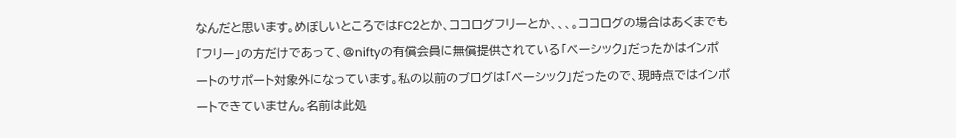なんだと思います。めぼしいところではFC2とか、ココログフリーとか、、、。ココログの場合はあくまでも「フリー」の方だけであって、@niftyの有償会員に無償提供されている「ベーシック」だったかはインポートのサポート対象外になっています。私の以前のブログは「ベーシック」だったので、現時点ではインポートできていません。名前は此処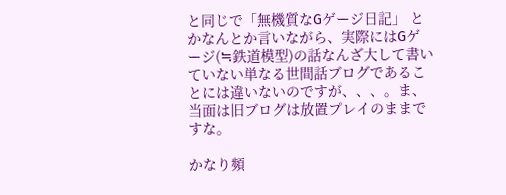と同じで「無機質なGゲージ日記」 とかなんとか言いながら、実際にはGゲージ(≒鉄道模型)の話なんざ大して書いていない単なる世間話ブログであることには違いないのですが、、、。ま、当面は旧ブログは放置プレイのままですな。

かなり頻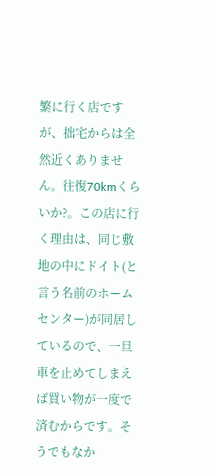繁に行く店ですが、拙宅からは全然近くありません。往復70kmくらいか?。この店に行く理由は、同じ敷地の中にドイト(と言う名前のホームセンター)が同居しているので、一旦車を止めてしまえば買い物が一度で済むからです。そうでもなか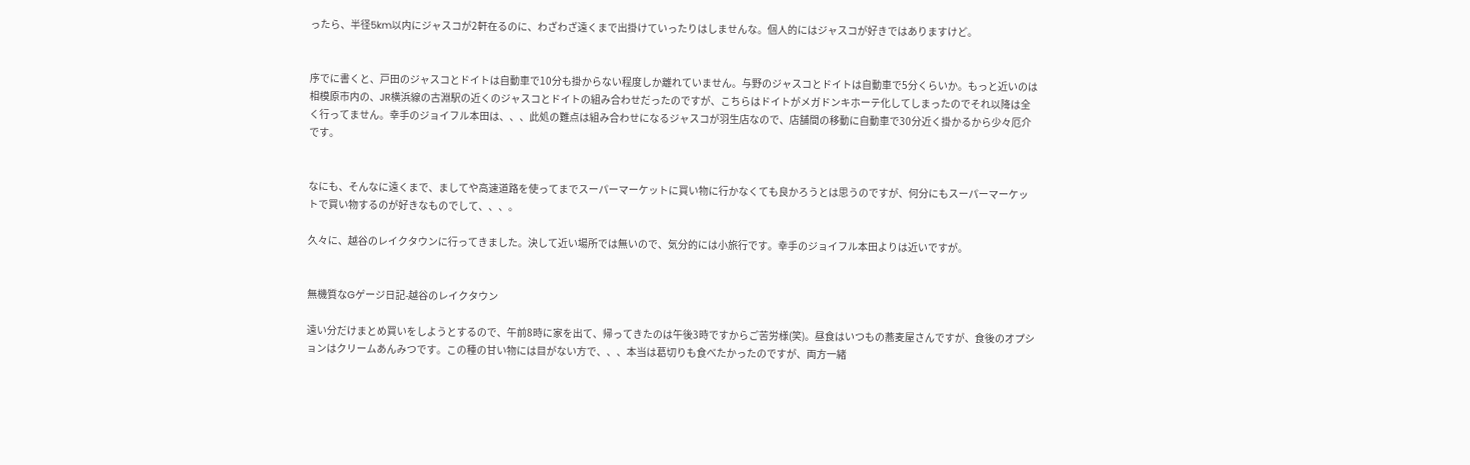ったら、半径5km以内にジャスコが2軒在るのに、わざわざ遠くまで出掛けていったりはしませんな。個人的にはジャスコが好きではありますけど。


序でに書くと、戸田のジャスコとドイトは自動車で10分も掛からない程度しか離れていません。与野のジャスコとドイトは自動車で5分くらいか。もっと近いのは相模原市内の、JR横浜線の古淵駅の近くのジャスコとドイトの組み合わせだったのですが、こちらはドイトがメガドンキホーテ化してしまったのでそれ以降は全く行ってません。幸手のジョイフル本田は、、、此処の難点は組み合わせになるジャスコが羽生店なので、店舗間の移動に自動車で30分近く掛かるから少々厄介です。


なにも、そんなに遠くまで、ましてや高速道路を使ってまでスーパーマーケットに買い物に行かなくても良かろうとは思うのですが、何分にもスーパーマーケットで買い物するのが好きなものでして、、、。

久々に、越谷のレイクタウンに行ってきました。決して近い場所では無いので、気分的には小旅行です。幸手のジョイフル本田よりは近いですが。


無機質なGゲージ日記-越谷のレイクタウン

遠い分だけまとめ買いをしようとするので、午前8時に家を出て、帰ってきたのは午後3時ですからご苦労様(笑)。昼食はいつもの蕎麦屋さんですが、食後のオプションはクリームあんみつです。この種の甘い物には目がない方で、、、本当は葛切りも食べたかったのですが、両方一緒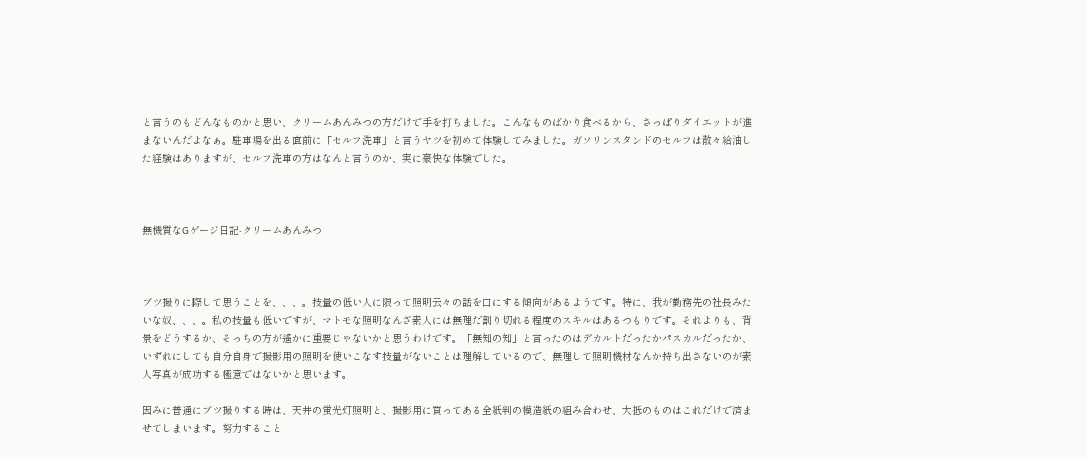と言うのもどんなものかと思い、クリームあんみつの方だけで手を打ちました。こんなものばかり食べるから、さっぱりダイエットが進まないんだよなぁ。駐車場を出る直前に「セルフ洗車」と言うヤツを初めて体験してみました。ガソリンスタンドのセルフは散々給油した経験はありますが、セルフ洗車の方はなんと言うのか、実に豪快な体験でした。



無機質なGゲージ日記-クリームあんみつ



ブツ撮りに際して思うことを、、、。技量の低い人に限って照明云々の話を口にする傾向があるようです。特に、我が勤務先の社長みたいな奴、、、。私の技量も低いですが、マトモな照明なんざ素人には無理だ割り切れる程度のスキルはあるつもりです。それよりも、背景をどうするか、そっちの方が遙かに重要じゃないかと思うわけです。「無知の知」と言ったのはデカルトだったかパスカルだったか、いずれにしても自分自身で撮影用の照明を使いこなす技量がないことは理解しているので、無理して照明機材なんか持ち出さないのが素人写真が成功する極意ではないかと思います。

因みに普通にブツ撮りする時は、天井の蛍光灯照明と、撮影用に買ってある全紙判の模造紙の組み合わせ、大抵のものはこれだけで済ませてしまいます。努力すること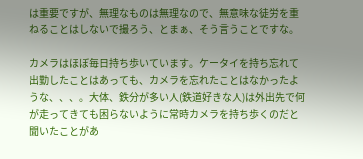は重要ですが、無理なものは無理なので、無意味な徒労を重ねることはしないで撮ろう、とまぁ、そう言うことですな。

カメラはほぼ毎日持ち歩いています。ケータイを持ち忘れて出勤したことはあっても、カメラを忘れたことはなかったような、、、。大体、鉄分が多い人(鉄道好きな人)は外出先で何が走ってきても困らないように常時カメラを持ち歩くのだと聞いたことがあ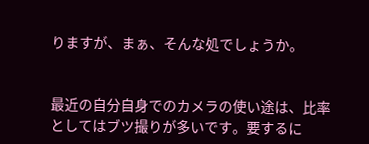りますが、まぁ、そんな処でしょうか。


最近の自分自身でのカメラの使い途は、比率としてはブツ撮りが多いです。要するに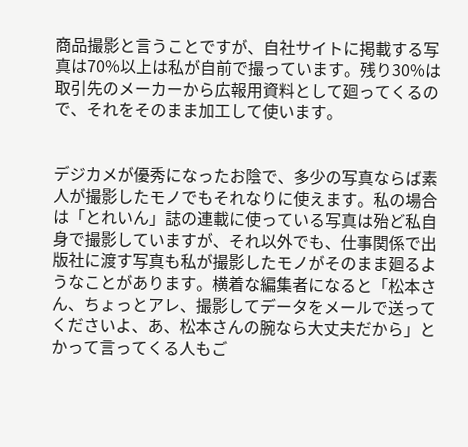商品撮影と言うことですが、自社サイトに掲載する写真は70%以上は私が自前で撮っています。残り30%は取引先のメーカーから広報用資料として廻ってくるので、それをそのまま加工して使います。


デジカメが優秀になったお陰で、多少の写真ならば素人が撮影したモノでもそれなりに使えます。私の場合は「とれいん」誌の連載に使っている写真は殆ど私自身で撮影していますが、それ以外でも、仕事関係で出版社に渡す写真も私が撮影したモノがそのまま廻るようなことがあります。横着な編集者になると「松本さん、ちょっとアレ、撮影してデータをメールで送ってくださいよ、あ、松本さんの腕なら大丈夫だから」とかって言ってくる人もご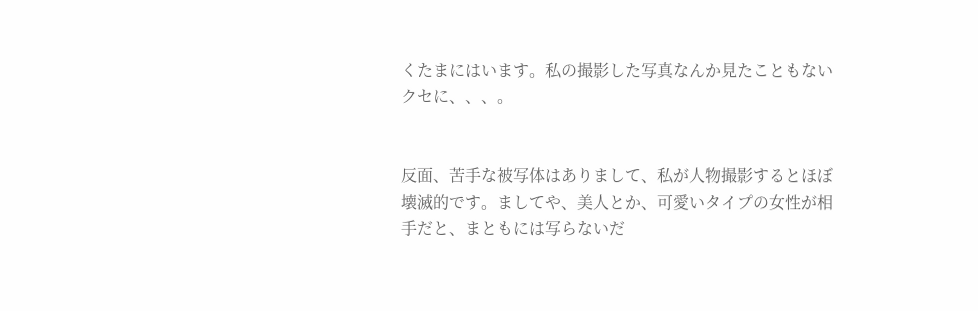くたまにはいます。私の撮影した写真なんか見たこともないクセに、、、。


反面、苦手な被写体はありまして、私が人物撮影するとほぼ壊滅的です。ましてや、美人とか、可愛いタイプの女性が相手だと、まともには写らないだ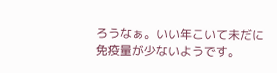ろうなぁ。いい年こいて未だに免疫量が少ないようです。